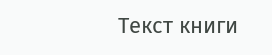Текст книги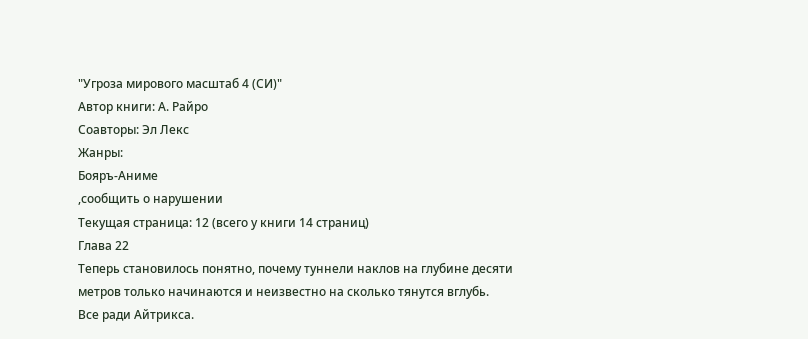"Угроза мирового масштаб 4 (СИ)"
Автор книги: А. Райро
Соавторы: Эл Лекс
Жанры:
Бояръ-Аниме
,сообщить о нарушении
Текущая страница: 12 (всего у книги 14 страниц)
Глава 22
Теперь становилось понятно, почему туннели наклов на глубине десяти метров только начинаются и неизвестно на сколько тянутся вглубь.
Все ради Айтрикса.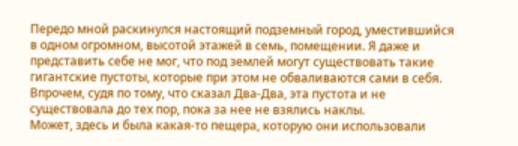Передо мной раскинулся настоящий подземный город, уместившийся в одном огромном, высотой этажей в семь, помещении. Я даже и представить себе не мог, что под землей могут существовать такие гигантские пустоты, которые при этом не обваливаются сами в себя.
Впрочем, судя по тому, что сказал Два-Два, эта пустота и не существовала до тех пор, пока за нее не взялись наклы.
Может, здесь и была какая-то пещера, которую они использовали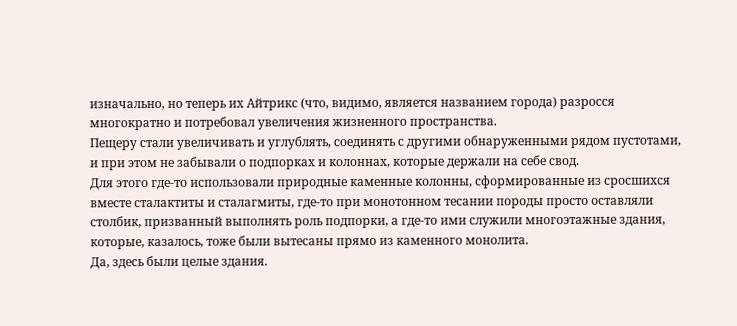изначально, но теперь их Айтрикс (что, видимо, является названием города) разросся многократно и потребовал увеличения жизненного пространства.
Пещеру стали увеличивать и углублять, соединять с другими обнаруженными рядом пустотами, и при этом не забывали о подпорках и колоннах, которые держали на себе свод.
Для этого где-то использовали природные каменные колонны, сформированные из сросшихся вместе сталактиты и сталагмиты, где-то при монотонном тесании породы просто оставляли столбик, призванный выполнять роль подпорки, а где-то ими служили многоэтажные здания, которые, казалось, тоже были вытесаны прямо из каменного монолита.
Да, здесь были целые здания.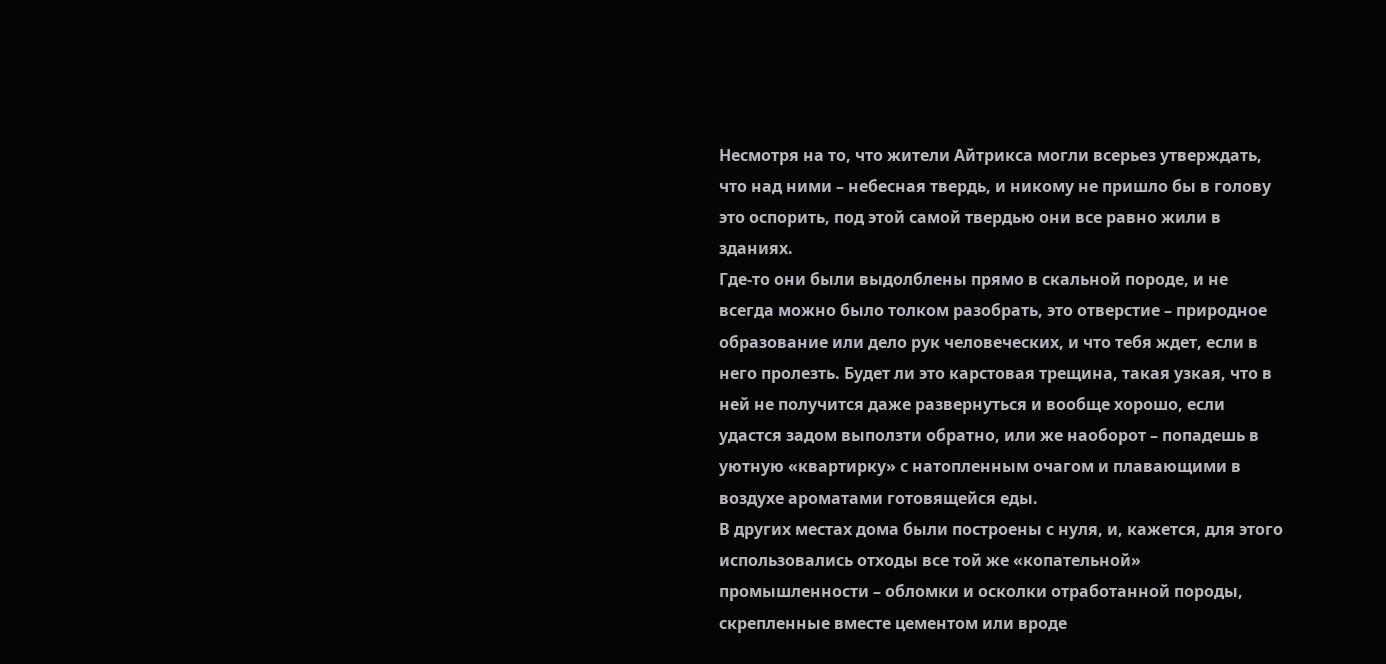Несмотря на то, что жители Айтрикса могли всерьез утверждать, что над ними – небесная твердь, и никому не пришло бы в голову это оспорить, под этой самой твердью они все равно жили в зданиях.
Где-то они были выдолблены прямо в скальной породе, и не всегда можно было толком разобрать, это отверстие – природное образование или дело рук человеческих, и что тебя ждет, если в него пролезть. Будет ли это карстовая трещина, такая узкая, что в ней не получится даже развернуться и вообще хорошо, если удастся задом выползти обратно, или же наоборот – попадешь в уютную «квартирку» с натопленным очагом и плавающими в воздухе ароматами готовящейся еды.
В других местах дома были построены с нуля, и, кажется, для этого использовались отходы все той же «копательной» промышленности – обломки и осколки отработанной породы, скрепленные вместе цементом или вроде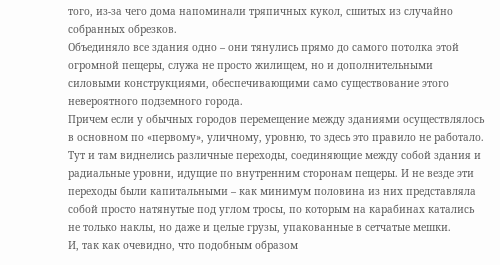того, из-за чего дома напоминали тряпичных кукол, сшитых из случайно собранных обрезков.
Объединяло все здания одно – они тянулись прямо до самого потолка этой огромной пещеры, служа не просто жилищем, но и дополнительными силовыми конструкциями, обеспечивающими само существование этого невероятного подземного города.
Причем если у обычных городов перемещение между зданиями осуществлялось в основном по «первому», уличному, уровню, то здесь это правило не работало.
Тут и там виднелись различные переходы, соединяющие между собой здания и радиальные уровни, идущие по внутренним сторонам пещеры. И не везде эти переходы были капитальными – как минимум половина из них представляла собой просто натянутые под углом тросы, по которым на карабинах катались не только наклы, но даже и целые грузы, упакованные в сетчатые мешки.
И, так как очевидно, что подобным образом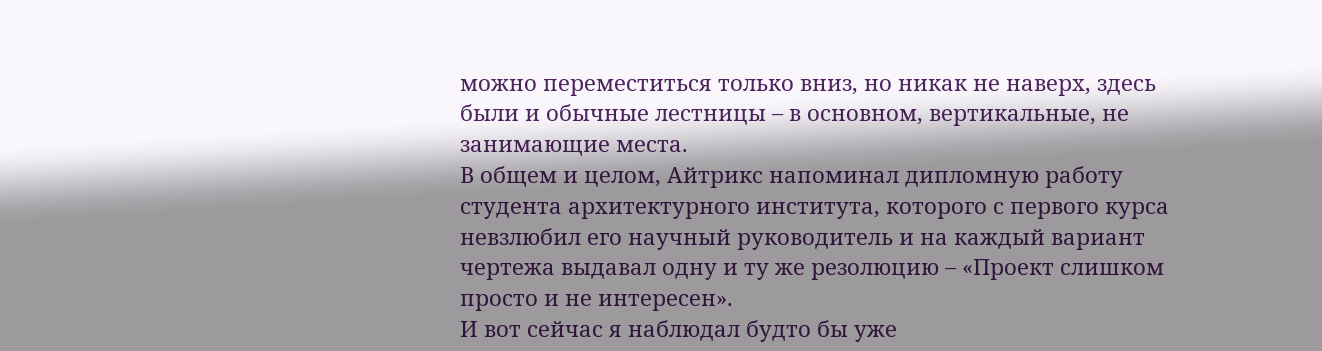можно переместиться только вниз, но никак не наверх, здесь были и обычные лестницы – в основном, вертикальные, не занимающие места.
В общем и целом, Айтрикс напоминал дипломную работу студента архитектурного института, которого с первого курса невзлюбил его научный руководитель и на каждый вариант чертежа выдавал одну и ту же резолюцию – «Проект слишком просто и не интересен».
И вот сейчас я наблюдал будто бы уже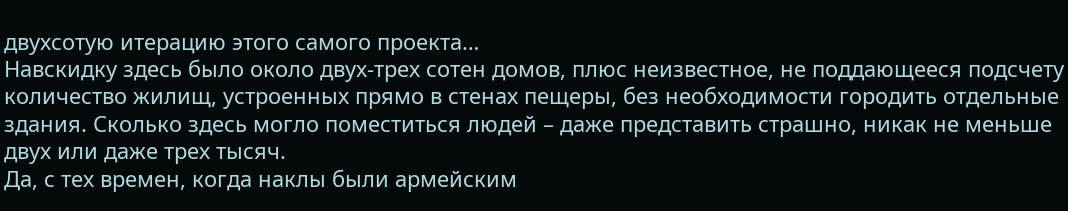двухсотую итерацию этого самого проекта…
Навскидку здесь было около двух-трех сотен домов, плюс неизвестное, не поддающееся подсчету количество жилищ, устроенных прямо в стенах пещеры, без необходимости городить отдельные здания. Сколько здесь могло поместиться людей – даже представить страшно, никак не меньше двух или даже трех тысяч.
Да, с тех времен, когда наклы были армейским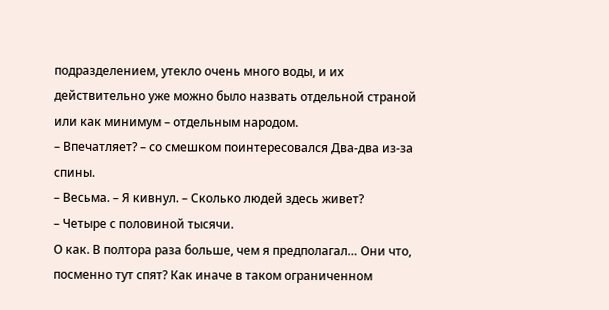подразделением, утекло очень много воды, и их действительно уже можно было назвать отдельной страной или как минимум – отдельным народом.
– Впечатляет? – со смешком поинтересовался Два-два из-за спины.
– Весьма. – Я кивнул. – Сколько людей здесь живет?
– Четыре с половиной тысячи.
О как. В полтора раза больше, чем я предполагал… Они что, посменно тут спят? Как иначе в таком ограниченном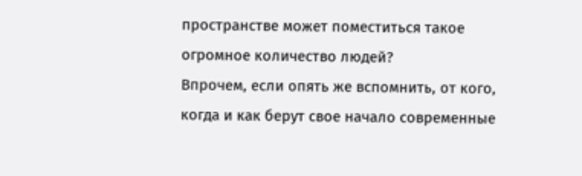пространстве может поместиться такое огромное количество людей?
Впрочем, если опять же вспомнить, от кого, когда и как берут свое начало современные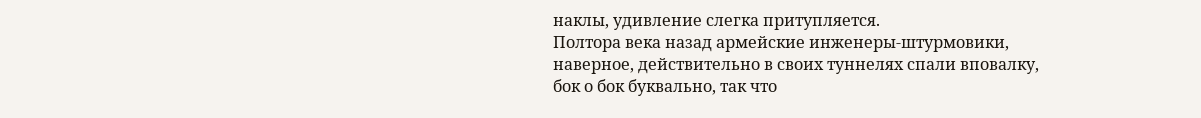наклы, удивление слегка притупляется.
Полтора века назад армейские инженеры-штурмовики, наверное, действительно в своих туннелях спали вповалку, бок о бок буквально, так что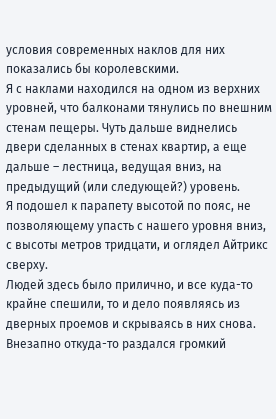условия современных наклов для них показались бы королевскими.
Я с наклами находился на одном из верхних уровней, что балконами тянулись по внешним стенам пещеры. Чуть дальше виднелись двери сделанных в стенах квартир, а еще дальше – лестница, ведущая вниз, на предыдущий (или следующей?) уровень.
Я подошел к парапету высотой по пояс, не позволяющему упасть с нашего уровня вниз, с высоты метров тридцати, и оглядел Айтрикс сверху.
Людей здесь было прилично, и все куда-то крайне спешили, то и дело появляясь из дверных проемов и скрываясь в них снова.
Внезапно откуда-то раздался громкий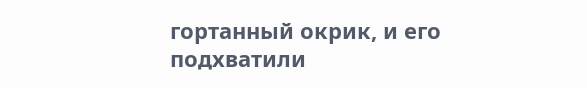гортанный окрик, и его подхватили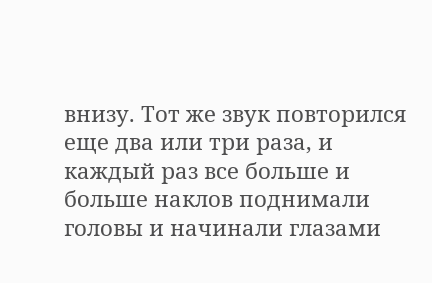внизу. Тот же звук повторился еще два или три раза, и каждый раз все больше и больше наклов поднимали головы и начинали глазами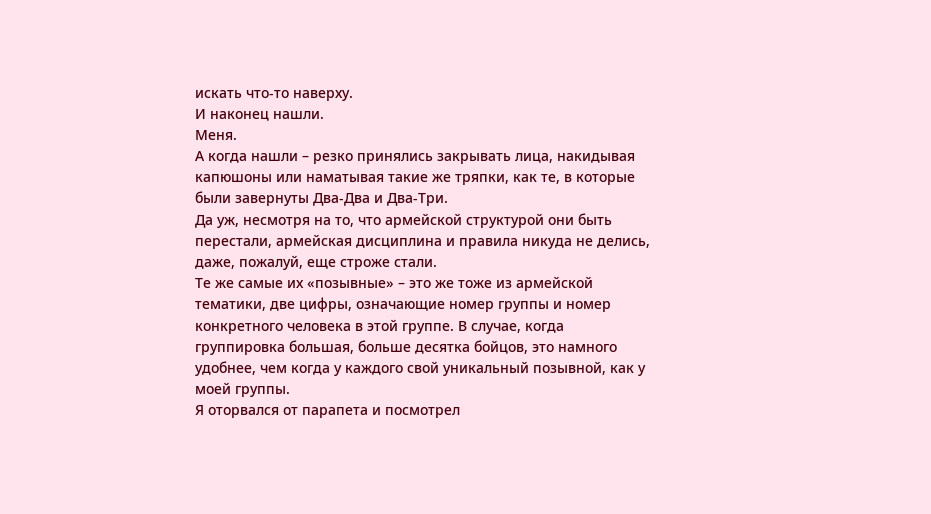искать что-то наверху.
И наконец нашли.
Меня.
А когда нашли – резко принялись закрывать лица, накидывая капюшоны или наматывая такие же тряпки, как те, в которые были завернуты Два-Два и Два-Три.
Да уж, несмотря на то, что армейской структурой они быть перестали, армейская дисциплина и правила никуда не делись, даже, пожалуй, еще строже стали.
Те же самые их «позывные» – это же тоже из армейской тематики, две цифры, означающие номер группы и номер конкретного человека в этой группе. В случае, когда группировка большая, больше десятка бойцов, это намного удобнее, чем когда у каждого свой уникальный позывной, как у моей группы.
Я оторвался от парапета и посмотрел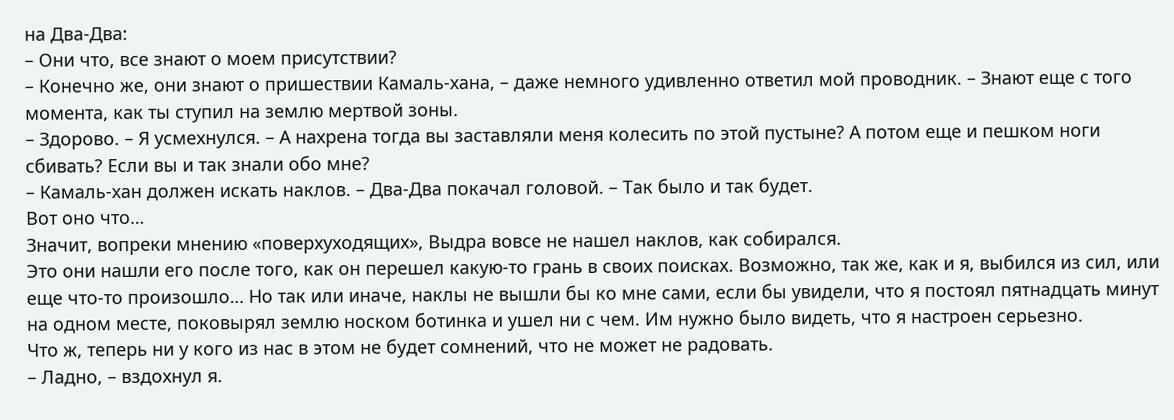на Два-Два:
– Они что, все знают о моем присутствии?
– Конечно же, они знают о пришествии Камаль-хана, – даже немного удивленно ответил мой проводник. – Знают еще с того момента, как ты ступил на землю мертвой зоны.
– Здорово. – Я усмехнулся. – А нахрена тогда вы заставляли меня колесить по этой пустыне? А потом еще и пешком ноги сбивать? Если вы и так знали обо мне?
– Камаль-хан должен искать наклов. – Два-Два покачал головой. – Так было и так будет.
Вот оно что…
Значит, вопреки мнению «поверхуходящих», Выдра вовсе не нашел наклов, как собирался.
Это они нашли его после того, как он перешел какую-то грань в своих поисках. Возможно, так же, как и я, выбился из сил, или еще что-то произошло… Но так или иначе, наклы не вышли бы ко мне сами, если бы увидели, что я постоял пятнадцать минут на одном месте, поковырял землю носком ботинка и ушел ни с чем. Им нужно было видеть, что я настроен серьезно.
Что ж, теперь ни у кого из нас в этом не будет сомнений, что не может не радовать.
– Ладно, – вздохнул я.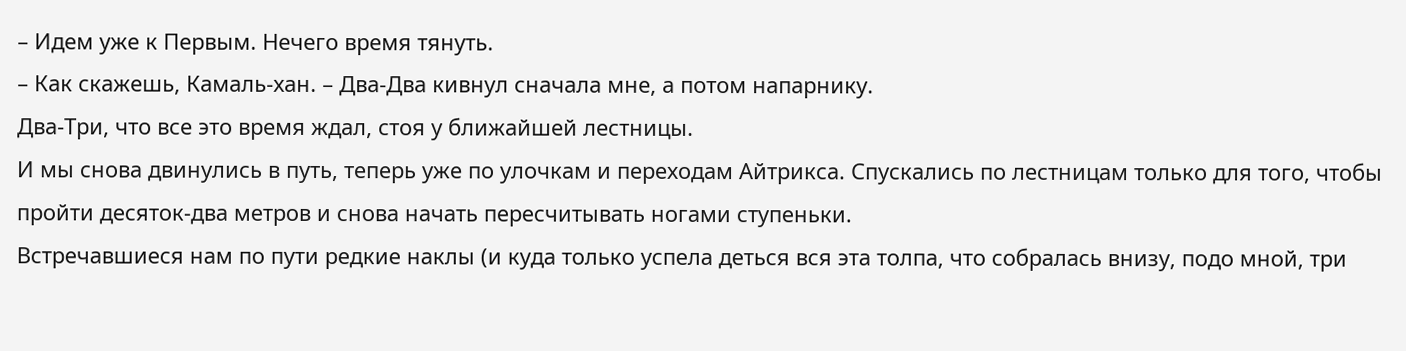– Идем уже к Первым. Нечего время тянуть.
– Как скажешь, Камаль-хан. – Два-Два кивнул сначала мне, а потом напарнику.
Два-Три, что все это время ждал, стоя у ближайшей лестницы.
И мы снова двинулись в путь, теперь уже по улочкам и переходам Айтрикса. Спускались по лестницам только для того, чтобы пройти десяток-два метров и снова начать пересчитывать ногами ступеньки.
Встречавшиеся нам по пути редкие наклы (и куда только успела деться вся эта толпа, что собралась внизу, подо мной, три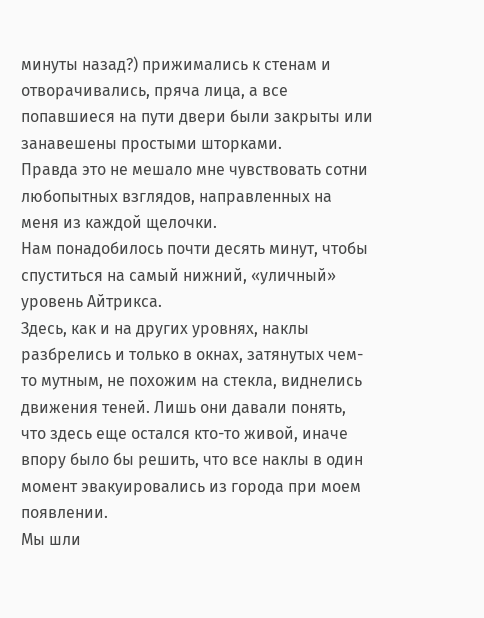минуты назад?) прижимались к стенам и отворачивались, пряча лица, а все попавшиеся на пути двери были закрыты или занавешены простыми шторками.
Правда это не мешало мне чувствовать сотни любопытных взглядов, направленных на меня из каждой щелочки.
Нам понадобилось почти десять минут, чтобы спуститься на самый нижний, «уличный» уровень Айтрикса.
Здесь, как и на других уровнях, наклы разбрелись и только в окнах, затянутых чем-то мутным, не похожим на стекла, виднелись движения теней. Лишь они давали понять, что здесь еще остался кто-то живой, иначе впору было бы решить, что все наклы в один момент эвакуировались из города при моем появлении.
Мы шли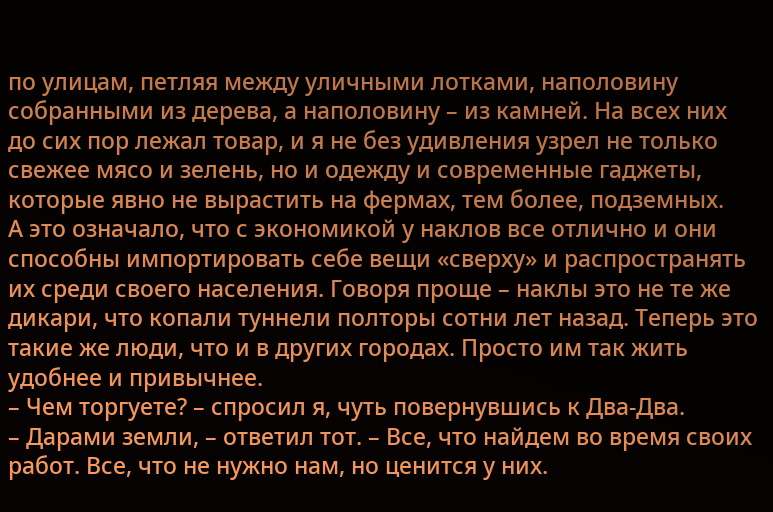по улицам, петляя между уличными лотками, наполовину собранными из дерева, а наполовину – из камней. На всех них до сих пор лежал товар, и я не без удивления узрел не только свежее мясо и зелень, но и одежду и современные гаджеты, которые явно не вырастить на фермах, тем более, подземных.
А это означало, что с экономикой у наклов все отлично и они способны импортировать себе вещи «сверху» и распространять их среди своего населения. Говоря проще – наклы это не те же дикари, что копали туннели полторы сотни лет назад. Теперь это такие же люди, что и в других городах. Просто им так жить удобнее и привычнее.
– Чем торгуете? – спросил я, чуть повернувшись к Два-Два.
– Дарами земли, – ответил тот. – Все, что найдем во время своих работ. Все, что не нужно нам, но ценится у них.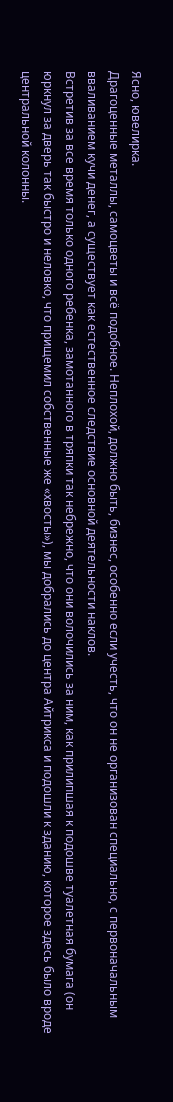Ясно, ювелирка.
Драгоценные металлы, самоцветы и всё подобное. Неплохой, должно быть, бизнес, особенно если учесть, что он не организован специально, с первоначальным вваливанием кучи денег, а существует как естественное следствие основной деятельности наклов.
Встретив за все время только одного ребенка, замотанного в тряпки так небрежно, что они волочились за ним, как прилипшая к подошве туалетная бумага (он юркнул за дверь так быстро и неловко, что прищемил собственные же «хвосты»), мы добрались до центра Айтрикса и подошли к зданию, которое здесь было вроде центральной колонны.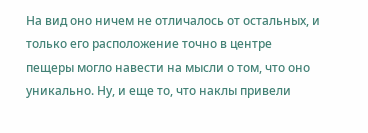На вид оно ничем не отличалось от остальных, и только его расположение точно в центре пещеры могло навести на мысли о том, что оно уникально. Ну, и еще то, что наклы привели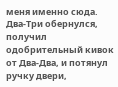меня именно сюда.
Два-Три обернулся, получил одобрительный кивок от Два-Два, и потянул ручку двери,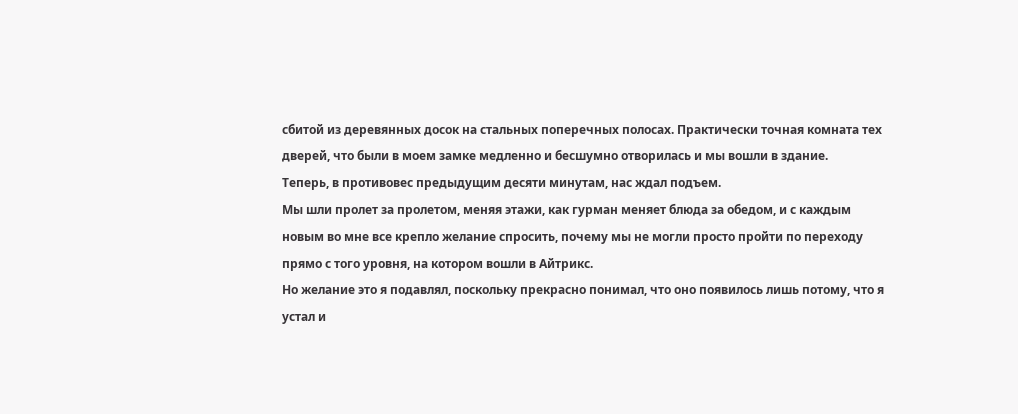сбитой из деревянных досок на стальных поперечных полосах. Практически точная комната тех дверей, что были в моем замке медленно и бесшумно отворилась и мы вошли в здание.
Теперь, в противовес предыдущим десяти минутам, нас ждал подъем.
Мы шли пролет за пролетом, меняя этажи, как гурман меняет блюда за обедом, и с каждым новым во мне все крепло желание спросить, почему мы не могли просто пройти по переходу прямо с того уровня, на котором вошли в Айтрикс.
Но желание это я подавлял, поскольку прекрасно понимал, что оно появилось лишь потому, что я устал и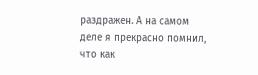раздражен. А на самом деле я прекрасно помнил, что как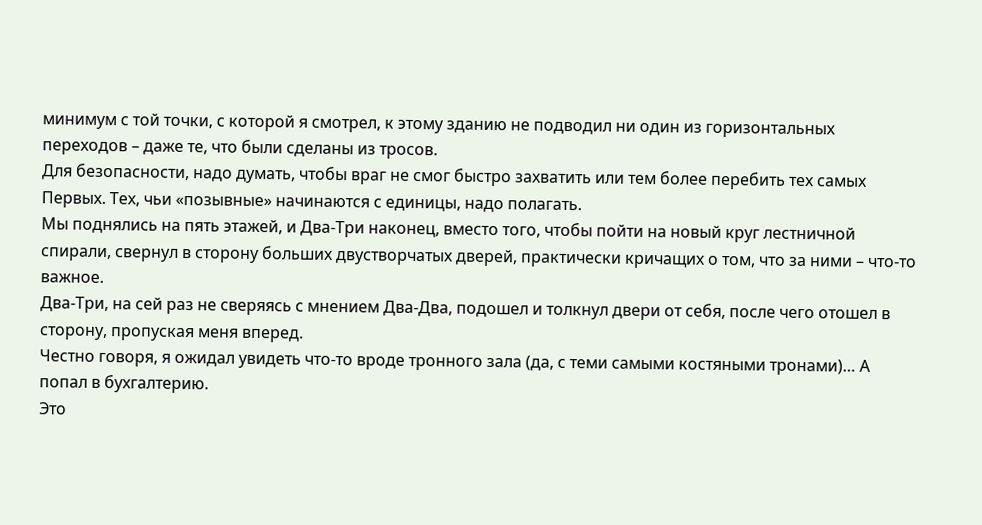минимум с той точки, с которой я смотрел, к этому зданию не подводил ни один из горизонтальных переходов – даже те, что были сделаны из тросов.
Для безопасности, надо думать, чтобы враг не смог быстро захватить или тем более перебить тех самых Первых. Тех, чьи «позывные» начинаются с единицы, надо полагать.
Мы поднялись на пять этажей, и Два-Три наконец, вместо того, чтобы пойти на новый круг лестничной спирали, свернул в сторону больших двустворчатых дверей, практически кричащих о том, что за ними – что-то важное.
Два-Три, на сей раз не сверяясь с мнением Два-Два, подошел и толкнул двери от себя, после чего отошел в сторону, пропуская меня вперед.
Честно говоря, я ожидал увидеть что-то вроде тронного зала (да, с теми самыми костяными тронами)… А попал в бухгалтерию.
Это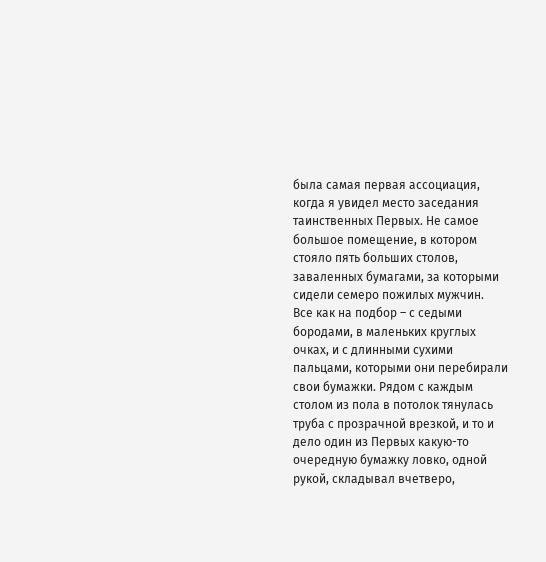была самая первая ассоциация, когда я увидел место заседания таинственных Первых. Не самое большое помещение, в котором стояло пять больших столов, заваленных бумагами, за которыми сидели семеро пожилых мужчин.
Все как на подбор – с седыми бородами, в маленьких круглых очках, и с длинными сухими пальцами, которыми они перебирали свои бумажки. Рядом с каждым столом из пола в потолок тянулась труба с прозрачной врезкой, и то и дело один из Первых какую-то очередную бумажку ловко, одной рукой, складывал вчетверо,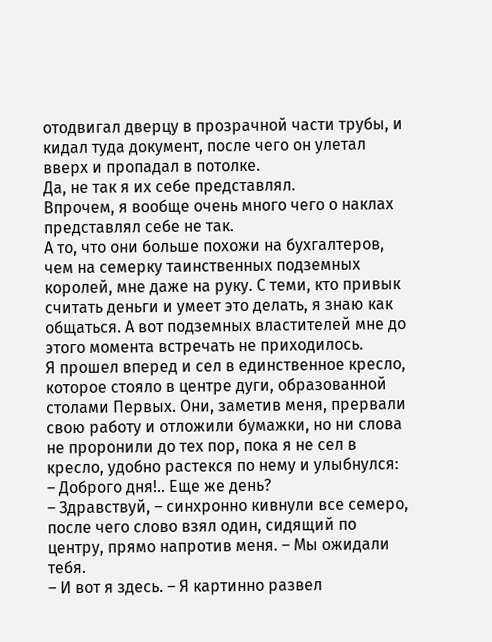отодвигал дверцу в прозрачной части трубы, и кидал туда документ, после чего он улетал вверх и пропадал в потолке.
Да, не так я их себе представлял.
Впрочем, я вообще очень много чего о наклах представлял себе не так.
А то, что они больше похожи на бухгалтеров, чем на семерку таинственных подземных королей, мне даже на руку. С теми, кто привык считать деньги и умеет это делать, я знаю как общаться. А вот подземных властителей мне до этого момента встречать не приходилось.
Я прошел вперед и сел в единственное кресло, которое стояло в центре дуги, образованной столами Первых. Они, заметив меня, прервали свою работу и отложили бумажки, но ни слова не проронили до тех пор, пока я не сел в кресло, удобно растекся по нему и улыбнулся:
– Доброго дня!.. Еще же день?
– Здравствуй, – синхронно кивнули все семеро, после чего слово взял один, сидящий по центру, прямо напротив меня. – Мы ожидали тебя.
– И вот я здесь. – Я картинно развел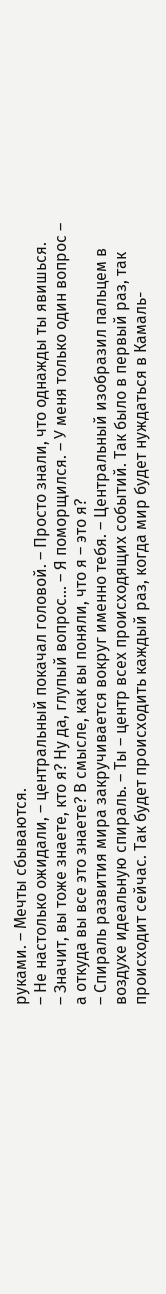руками. – Мечты сбываются.
– Не настолько ожидали, – центральный покачал головой. – Просто знали, что однажды ты явишься.
– Значит, вы тоже знаете, кто я? Ну да, глупый вопрос… – Я поморщился. – У меня только один вопрос – а откуда вы все это знаете? В смысле, как вы поняли, что я – это я?
– Спираль развития мира закручивается вокруг именно тебя. – Центральный изобразил пальцем в воздухе идеальную спираль. – Ты – центр всех происходящих событий. Так было в первый раз, так происходит сейчас. Так будет происходить каждый раз, когда мир будет нуждаться в Камаль-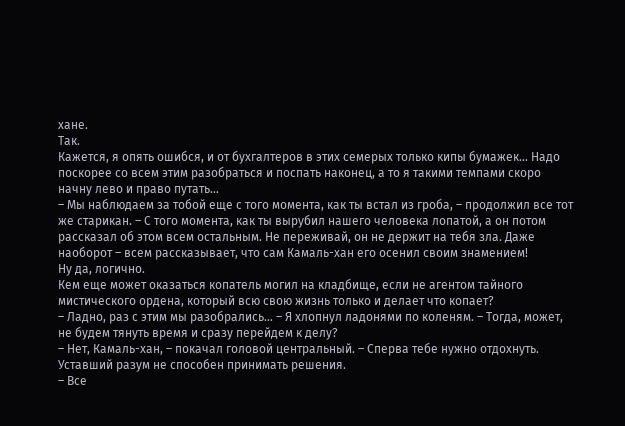хане.
Так.
Кажется, я опять ошибся, и от бухгалтеров в этих семерых только кипы бумажек… Надо поскорее со всем этим разобраться и поспать наконец, а то я такими темпами скоро начну лево и право путать…
– Мы наблюдаем за тобой еще с того момента, как ты встал из гроба, – продолжил все тот же старикан. – С того момента, как ты вырубил нашего человека лопатой, а он потом рассказал об этом всем остальным. Не переживай, он не держит на тебя зла. Даже наоборот – всем рассказывает, что сам Камаль-хан его осенил своим знамением!
Ну да, логично.
Кем еще может оказаться копатель могил на кладбище, если не агентом тайного мистического ордена, который всю свою жизнь только и делает что копает?
– Ладно, раз с этим мы разобрались… – Я хлопнул ладонями по коленям. – Тогда, может, не будем тянуть время и сразу перейдем к делу?
– Нет, Камаль-хан, – покачал головой центральный. – Сперва тебе нужно отдохнуть. Уставший разум не способен принимать решения.
– Все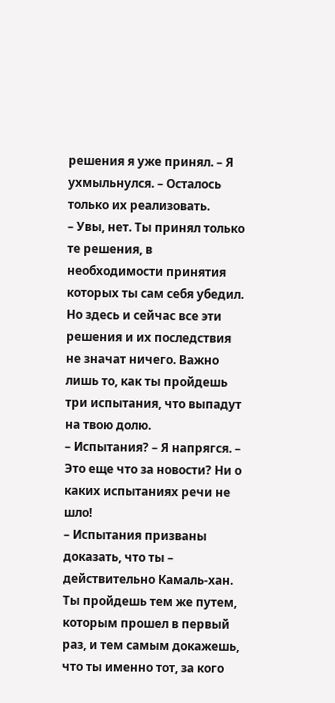решения я уже принял. – Я ухмыльнулся. – Осталось только их реализовать.
– Увы, нет. Ты принял только те решения, в необходимости принятия которых ты сам себя убедил. Но здесь и сейчас все эти решения и их последствия не значат ничего. Важно лишь то, как ты пройдешь три испытания, что выпадут на твою долю.
– Испытания? – Я напрягся. – Это еще что за новости? Ни о каких испытаниях речи не шло!
– Испытания призваны доказать, что ты – действительно Камаль-хан. Ты пройдешь тем же путем, которым прошел в первый раз, и тем самым докажешь, что ты именно тот, за кого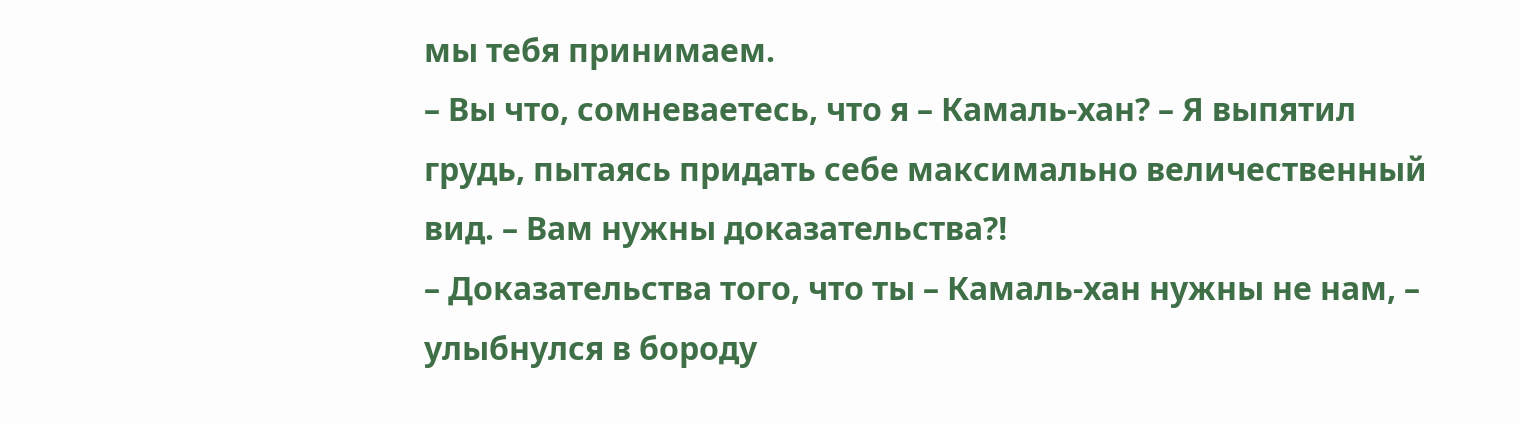мы тебя принимаем.
– Вы что, сомневаетесь, что я – Камаль-хан? – Я выпятил грудь, пытаясь придать себе максимально величественный вид. – Вам нужны доказательства⁈
– Доказательства того, что ты – Камаль-хан нужны не нам, – улыбнулся в бороду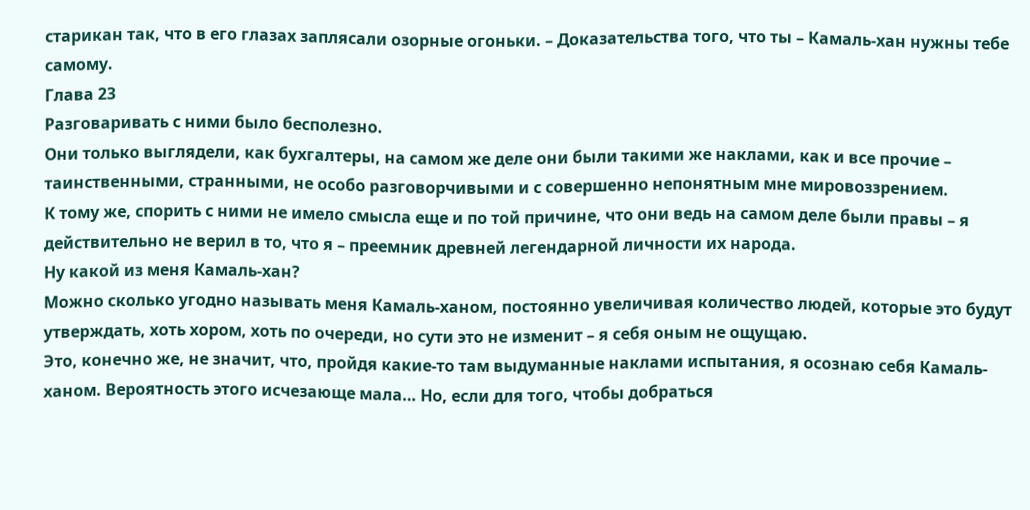старикан так, что в его глазах заплясали озорные огоньки. – Доказательства того, что ты – Камаль-хан нужны тебе самому.
Глава 23
Разговаривать с ними было бесполезно.
Они только выглядели, как бухгалтеры, на самом же деле они были такими же наклами, как и все прочие – таинственными, странными, не особо разговорчивыми и с совершенно непонятным мне мировоззрением.
К тому же, спорить с ними не имело смысла еще и по той причине, что они ведь на самом деле были правы – я действительно не верил в то, что я – преемник древней легендарной личности их народа.
Ну какой из меня Камаль-хан?
Можно сколько угодно называть меня Камаль-ханом, постоянно увеличивая количество людей, которые это будут утверждать, хоть хором, хоть по очереди, но сути это не изменит – я себя оным не ощущаю.
Это, конечно же, не значит, что, пройдя какие-то там выдуманные наклами испытания, я осознаю себя Камаль-ханом. Вероятность этого исчезающе мала… Но, если для того, чтобы добраться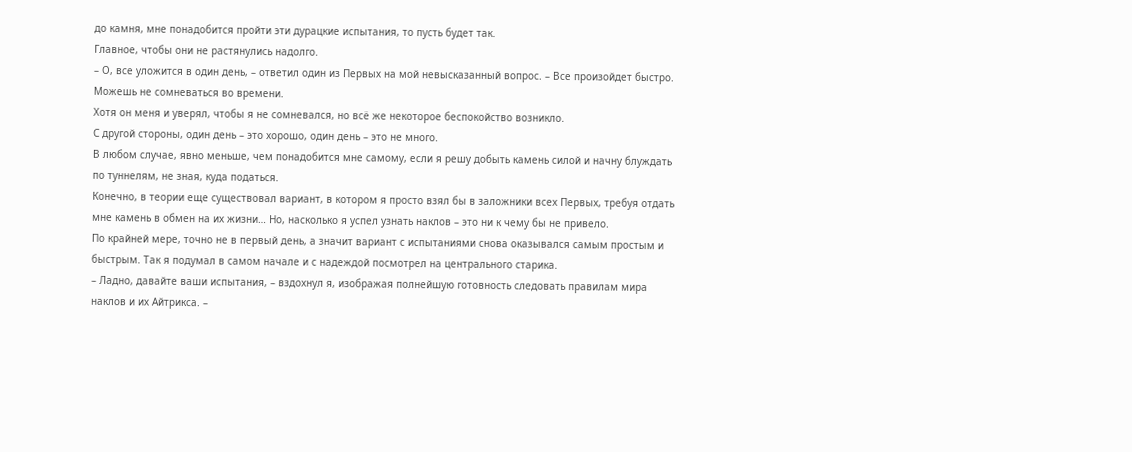до камня, мне понадобится пройти эти дурацкие испытания, то пусть будет так.
Главное, чтобы они не растянулись надолго.
– О, все уложится в один день, – ответил один из Первых на мой невысказанный вопрос. – Все произойдет быстро. Можешь не сомневаться во времени.
Хотя он меня и уверял, чтобы я не сомневался, но всё же некоторое беспокойство возникло.
С другой стороны, один день – это хорошо, один день – это не много.
В любом случае, явно меньше, чем понадобится мне самому, если я решу добыть камень силой и начну блуждать по туннелям, не зная, куда податься.
Конечно, в теории еще существовал вариант, в котором я просто взял бы в заложники всех Первых, требуя отдать мне камень в обмен на их жизни… Но, насколько я успел узнать наклов – это ни к чему бы не привело.
По крайней мере, точно не в первый день, а значит вариант с испытаниями снова оказывался самым простым и быстрым. Так я подумал в самом начале и с надеждой посмотрел на центрального старика.
– Ладно, давайте ваши испытания, – вздохнул я, изображая полнейшую готовность следовать правилам мира наклов и их Айтрикса. –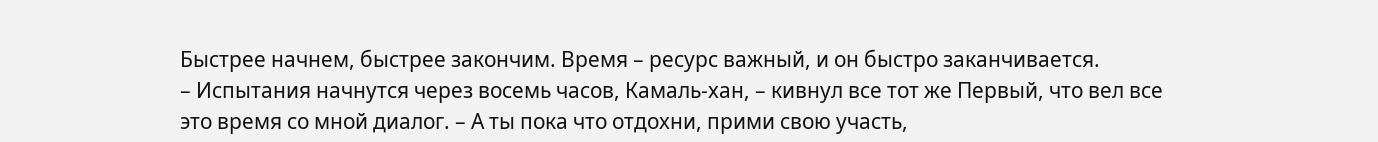Быстрее начнем, быстрее закончим. Время – ресурс важный, и он быстро заканчивается.
– Испытания начнутся через восемь часов, Камаль-хан, – кивнул все тот же Первый, что вел все это время со мной диалог. – А ты пока что отдохни, прими свою участь,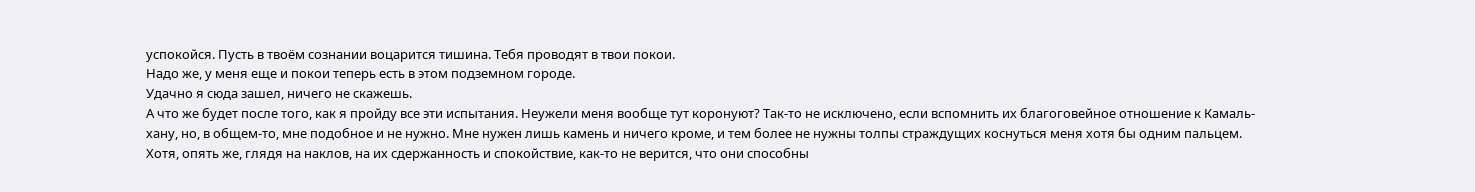успокойся. Пусть в твоём сознании воцарится тишина. Тебя проводят в твои покои.
Надо же, у меня еще и покои теперь есть в этом подземном городе.
Удачно я сюда зашел, ничего не скажешь.
А что же будет после того, как я пройду все эти испытания. Неужели меня вообще тут коронуют? Так-то не исключено, если вспомнить их благоговейное отношение к Камаль-хану, но, в общем-то, мне подобное и не нужно. Мне нужен лишь камень и ничего кроме, и тем более не нужны толпы страждущих коснуться меня хотя бы одним пальцем.
Хотя, опять же, глядя на наклов, на их сдержанность и спокойствие, как-то не верится, что они способны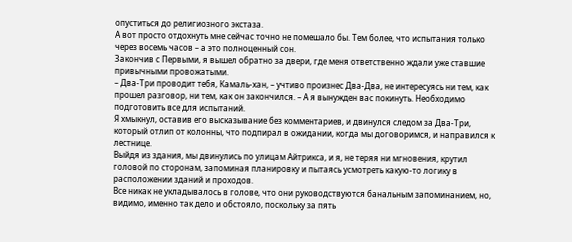опуститься до религиозного экстаза.
А вот просто отдохнуть мне сейчас точно не помешало бы. Тем более, что испытания только через восемь часов – а это полноценный сон.
Закончив с Первыми, я вышел обратно за двери, где меня ответственно ждали уже ставшие привычными провожатыми.
– Два-Три проводит тебя, Камаль-хан, – учтиво произнес Два-Два, не интересуясь ни тем, как прошел разговор, ни тем, как он закончился. – А я вынужден вас покинуть. Необходимо подготовить все для испытаний.
Я хмыкнул, оставив его высказывание без комментариев, и двинулся следом за Два-Три, который отлип от колонны, что подпирал в ожидании, когда мы договоримся, и направился к лестнице.
Выйдя из здания, мы двинулись по улицам Айтрикса, и я, не теряя ни мгновения, крутил головой по сторонам, запоминая планировку и пытаясь усмотреть какую-то логику в расположении зданий и проходов.
Все никак не укладывалось в голове, что они руководствуются банальным запоминанием, но, видимо, именно так дело и обстояло, поскольку за пять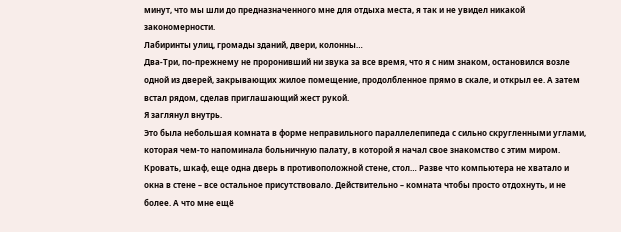минут, что мы шли до предназначенного мне для отдыха места, я так и не увидел никакой закономерности.
Лабиринты улиц, громады зданий, двери, колонны…
Два-Три, по-прежнему не проронивший ни звука за все время, что я с ним знаком, остановился возле одной из дверей, закрывающих жилое помещение, продолбленное прямо в скале, и открыл ее. А затем встал рядом, сделав приглашающий жест рукой.
Я заглянул внутрь.
Это была небольшая комната в форме неправильного параллелепипеда с сильно скругленными углами, которая чем-то напоминала больничную палату, в которой я начал свое знакомство с этим миром.
Кровать, шкаф, еще одна дверь в противоположной стене, стол… Разве что компьютера не хватало и окна в стене – все остальное присутствовало. Действительно – комната чтобы просто отдохнуть, и не более. А что мне ещё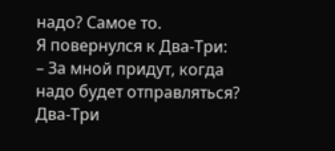надо? Самое то.
Я повернулся к Два-Три:
– За мной придут, когда надо будет отправляться?
Два-Три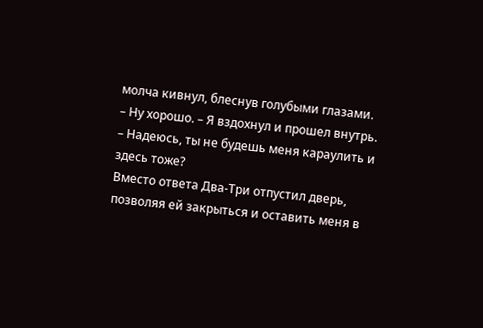молча кивнул, блеснув голубыми глазами.
– Ну хорошо. – Я вздохнул и прошел внутрь. – Надеюсь, ты не будешь меня караулить и здесь тоже?
Вместо ответа Два-Три отпустил дверь, позволяя ей закрыться и оставить меня в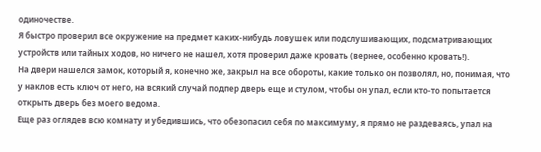одиночестве.
Я быстро проверил все окружение на предмет каких-нибудь ловушек или подслушивающих, подсматривающих устройств или тайных ходов, но ничего не нашел, хотя проверил даже кровать (вернее, особенно кровать!).
На двери нашелся замок, который я, конечно же, закрыл на все обороты, какие только он позволял, но, понимая, что у наклов есть ключ от него, на всякий случай подпер дверь еще и стулом, чтобы он упал, если кто-то попытается открыть дверь без моего ведома.
Еще раз оглядев всю комнату и убедившись, что обезопасил себя по максимуму, я прямо не раздеваясь, упал на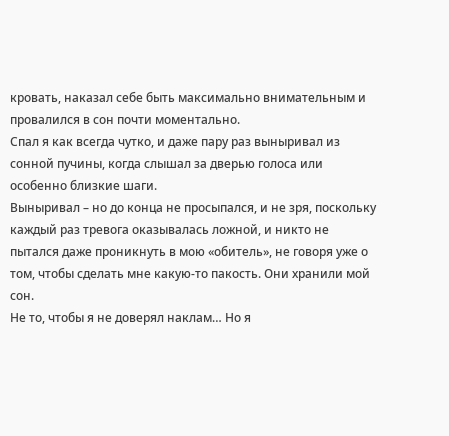кровать, наказал себе быть максимально внимательным и провалился в сон почти моментально.
Спал я как всегда чутко, и даже пару раз выныривал из сонной пучины, когда слышал за дверью голоса или особенно близкие шаги.
Выныривал – но до конца не просыпался, и не зря, поскольку каждый раз тревога оказывалась ложной, и никто не пытался даже проникнуть в мою «обитель», не говоря уже о том, чтобы сделать мне какую-то пакость. Они хранили мой сон.
Не то, чтобы я не доверял наклам… Но я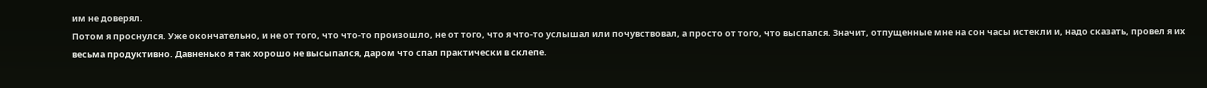им не доверял.
Потом я проснулся. Уже окончательно, и не от того, что что-то произошло, не от того, что я что-то услышал или почувствовал, а просто от того, что выспался. Значит, отпущенные мне на сон часы истекли и, надо сказать, провел я их весьма продуктивно. Давненько я так хорошо не высыпался, даром что спал практически в склепе.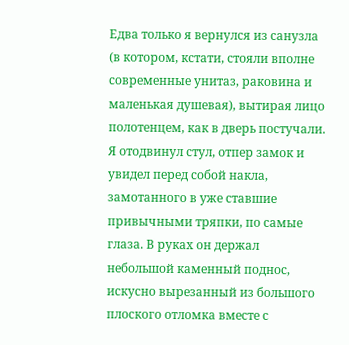Едва только я вернулся из санузла (в котором, кстати, стояли вполне современные унитаз, раковина и маленькая душевая), вытирая лицо полотенцем, как в дверь постучали.
Я отодвинул стул, отпер замок и увидел перед собой накла, замотанного в уже ставшие привычными тряпки, по самые глаза. В руках он держал небольшой каменный поднос, искусно вырезанный из большого плоского отломка вместе с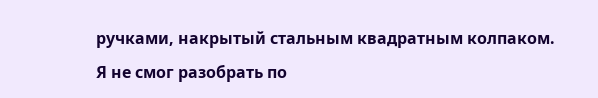ручками, накрытый стальным квадратным колпаком.
Я не смог разобрать по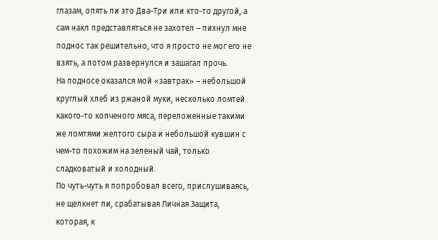глазам, опять ли это Два-Три или кто-то другой, а сам накл представляться не захотел – пихнул мне поднос так решительно, что я просто не мог его не взять, а потом развернулся и зашагал прочь.
На подносе оказался мой «завтрак» – небольшой круглый хлеб из ржаной муки, несколько ломтей какого-то копченого мяса, переложенные такими же ломтями желтого сыра и небольшой кувшин с чем-то похожим на зеленый чай, только сладковатый и холодный.
По чуть-чуть я попробовал всего, прислушиваясь, не щелкнет ли, срабатывая Личная Защита, которая, к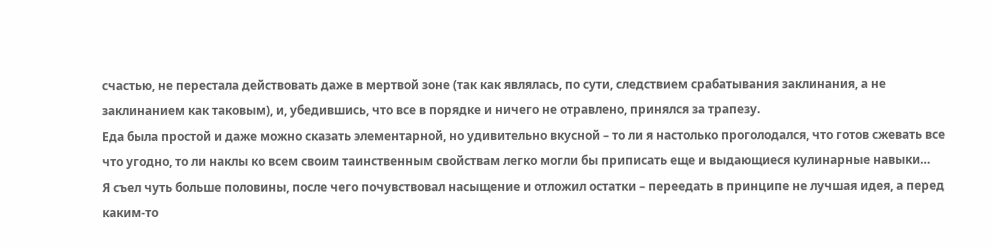счастью, не перестала действовать даже в мертвой зоне (так как являлась, по сути, следствием срабатывания заклинания, а не заклинанием как таковым), и, убедившись, что все в порядке и ничего не отравлено, принялся за трапезу.
Еда была простой и даже можно сказать элементарной, но удивительно вкусной – то ли я настолько проголодался, что готов сжевать все что угодно, то ли наклы ко всем своим таинственным свойствам легко могли бы приписать еще и выдающиеся кулинарные навыки…
Я съел чуть больше половины, после чего почувствовал насыщение и отложил остатки – переедать в принципе не лучшая идея, а перед каким-то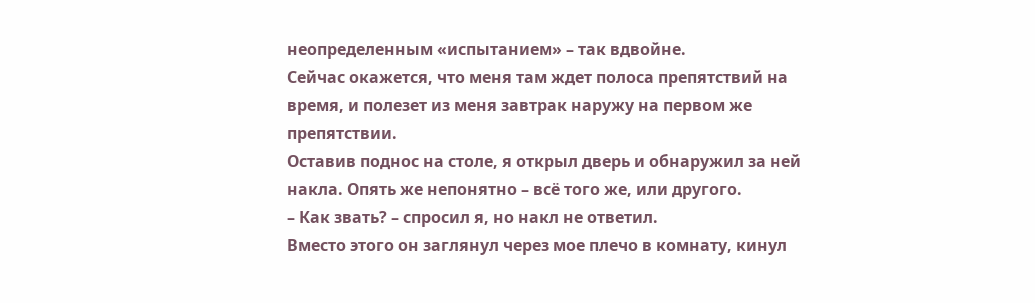неопределенным «испытанием» – так вдвойне.
Сейчас окажется, что меня там ждет полоса препятствий на время, и полезет из меня завтрак наружу на первом же препятствии.
Оставив поднос на столе, я открыл дверь и обнаружил за ней накла. Опять же непонятно – всё того же, или другого.
– Как звать? – спросил я, но накл не ответил.
Вместо этого он заглянул через мое плечо в комнату, кинул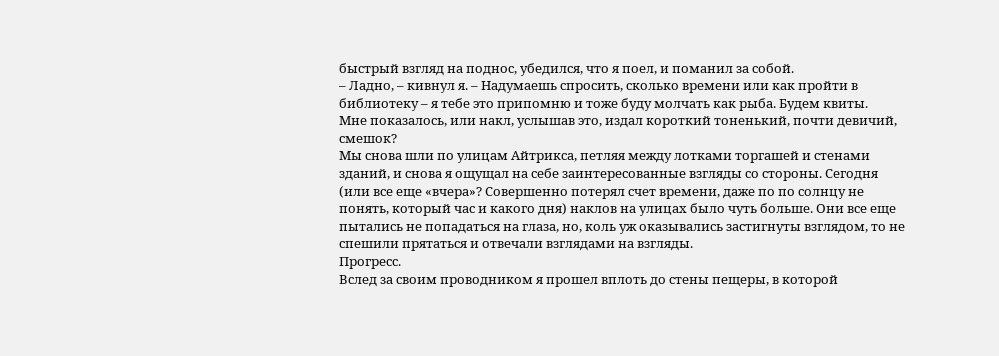быстрый взгляд на поднос, убедился, что я поел, и поманил за собой.
– Ладно, – кивнул я. – Надумаешь спросить, сколько времени или как пройти в библиотеку – я тебе это припомню и тоже буду молчать как рыба. Будем квиты.
Мне показалось, или накл, услышав это, издал короткий тоненький, почти девичий, смешок?
Мы снова шли по улицам Айтрикса, петляя между лотками торгашей и стенами зданий, и снова я ощущал на себе заинтересованные взгляды со стороны. Сегодня (или все еще «вчера»? Совершенно потерял счет времени, даже по по солнцу не понять, который час и какого дня) наклов на улицах было чуть больше. Они все еще пытались не попадаться на глаза, но, коль уж оказывались застигнуты взглядом, то не спешили прятаться и отвечали взглядами на взгляды.
Прогресс.
Вслед за своим проводником я прошел вплоть до стены пещеры, в которой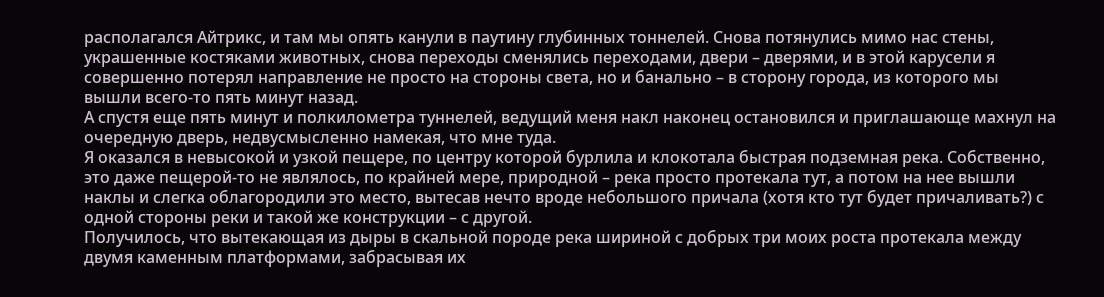располагался Айтрикс, и там мы опять канули в паутину глубинных тоннелей. Снова потянулись мимо нас стены, украшенные костяками животных, снова переходы сменялись переходами, двери – дверями, и в этой карусели я совершенно потерял направление не просто на стороны света, но и банально – в сторону города, из которого мы вышли всего-то пять минут назад.
А спустя еще пять минут и полкилометра туннелей, ведущий меня накл наконец остановился и приглашающе махнул на очередную дверь, недвусмысленно намекая, что мне туда.
Я оказался в невысокой и узкой пещере, по центру которой бурлила и клокотала быстрая подземная река. Собственно, это даже пещерой-то не являлось, по крайней мере, природной – река просто протекала тут, а потом на нее вышли наклы и слегка облагородили это место, вытесав нечто вроде небольшого причала (хотя кто тут будет причаливать?) с одной стороны реки и такой же конструкции – с другой.
Получилось, что вытекающая из дыры в скальной породе река шириной с добрых три моих роста протекала между двумя каменным платформами, забрасывая их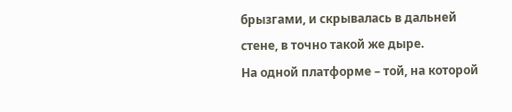брызгами, и скрывалась в дальней стене, в точно такой же дыре.
На одной платформе – той, на которой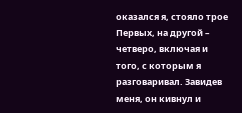оказался я, стояло трое Первых, на другой – четверо, включая и того, с которым я разговаривал. Завидев меня, он кивнул и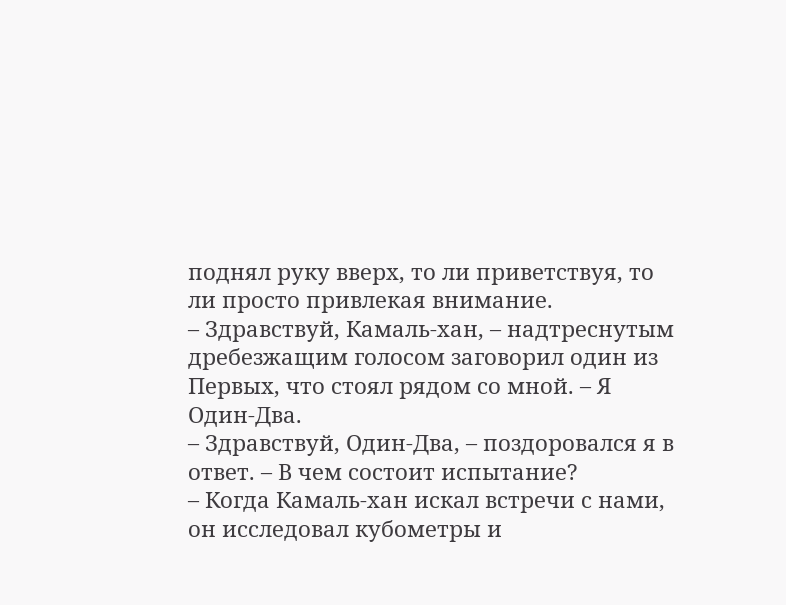поднял руку вверх, то ли приветствуя, то ли просто привлекая внимание.
– Здравствуй, Камаль-хан, – надтреснутым дребезжащим голосом заговорил один из Первых, что стоял рядом со мной. – Я Один-Два.
– Здравствуй, Один-Два, – поздоровался я в ответ. – В чем состоит испытание?
– Когда Камаль-хан искал встречи с нами, он исследовал кубометры и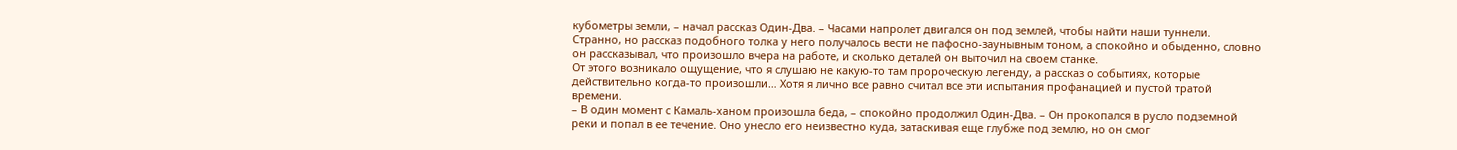кубометры земли, – начал рассказ Один-Два. – Часами напролет двигался он под землей, чтобы найти наши туннели.
Странно, но рассказ подобного толка у него получалось вести не пафосно-заунывным тоном, а спокойно и обыденно, словно он рассказывал, что произошло вчера на работе, и сколько деталей он выточил на своем станке.
От этого возникало ощущение, что я слушаю не какую-то там пророческую легенду, а рассказ о событиях, которые действительно когда-то произошли… Хотя я лично все равно считал все эти испытания профанацией и пустой тратой времени.
– В один момент с Камаль-ханом произошла беда, – спокойно продолжил Один-Два. – Он прокопался в русло подземной реки и попал в ее течение. Оно унесло его неизвестно куда, затаскивая еще глубже под землю, но он смог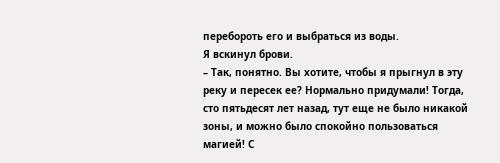перебороть его и выбраться из воды.
Я вскинул брови.
– Так, понятно. Вы хотите, чтобы я прыгнул в эту реку и пересек ее? Нормально придумали! Тогда, сто пятьдесят лет назад, тут еще не было никакой зоны, и можно было спокойно пользоваться магией! С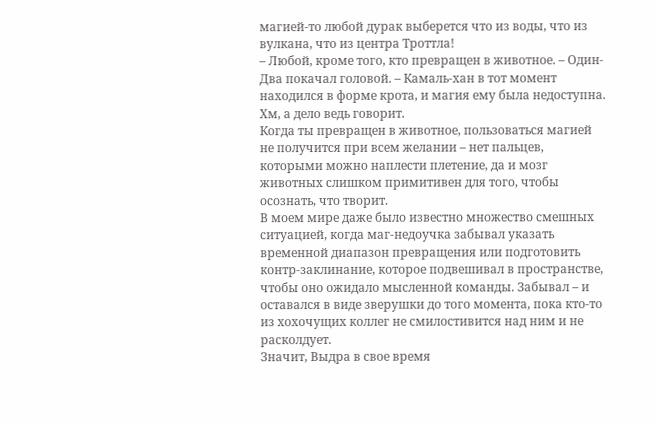магией-то любой дурак выберется что из воды, что из вулкана, что из центра Троттла!
– Любой, кроме того, кто превращен в животное. – Один-Два покачал головой. – Камаль-хан в тот момент находился в форме крота, и магия ему была недоступна.
Хм, а дело ведь говорит.
Когда ты превращен в животное, пользоваться магией не получится при всем желании – нет пальцев, которыми можно наплести плетение, да и мозг животных слишком примитивен для того, чтобы осознать, что творит.
В моем мире даже было известно множество смешных ситуацией, когда маг-недоучка забывал указать временной диапазон превращения или подготовить контр-заклинание, которое подвешивал в пространстве, чтобы оно ожидало мысленной команды. Забывал – и оставался в виде зверушки до того момента, пока кто-то из хохочущих коллег не смилостивится над ним и не расколдует.
Значит, Выдра в свое время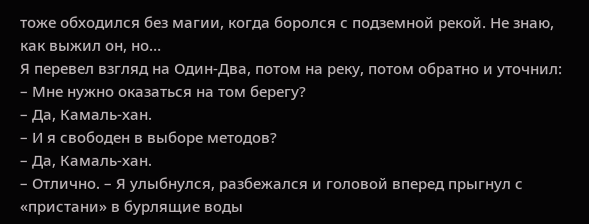тоже обходился без магии, когда боролся с подземной рекой. Не знаю, как выжил он, но…
Я перевел взгляд на Один-Два, потом на реку, потом обратно и уточнил:
– Мне нужно оказаться на том берегу?
– Да, Камаль-хан.
– И я свободен в выборе методов?
– Да, Камаль-хан.
– Отлично. – Я улыбнулся, разбежался и головой вперед прыгнул с «пристани» в бурлящие воды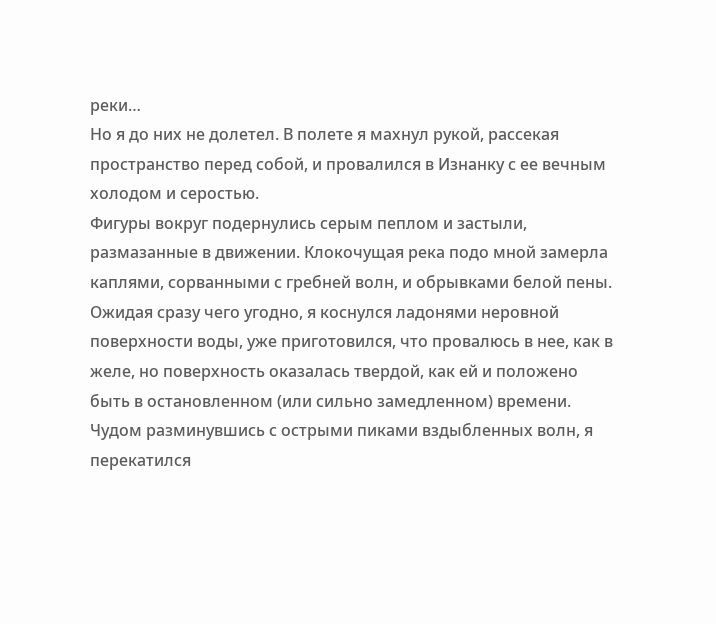реки…
Но я до них не долетел. В полете я махнул рукой, рассекая пространство перед собой, и провалился в Изнанку с ее вечным холодом и серостью.
Фигуры вокруг подернулись серым пеплом и застыли, размазанные в движении. Клокочущая река подо мной замерла каплями, сорванными с гребней волн, и обрывками белой пены.
Ожидая сразу чего угодно, я коснулся ладонями неровной поверхности воды, уже приготовился, что провалюсь в нее, как в желе, но поверхность оказалась твердой, как ей и положено быть в остановленном (или сильно замедленном) времени.
Чудом разминувшись с острыми пиками вздыбленных волн, я перекатился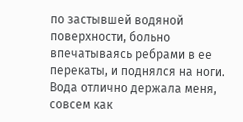по застывшей водяной поверхности, больно впечатываясь ребрами в ее перекаты, и поднялся на ноги. Вода отлично держала меня, совсем как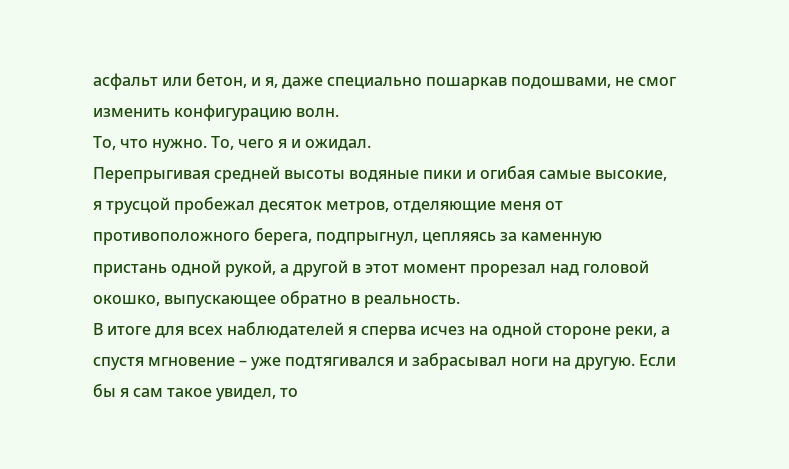асфальт или бетон, и я, даже специально пошаркав подошвами, не смог изменить конфигурацию волн.
То, что нужно. То, чего я и ожидал.
Перепрыгивая средней высоты водяные пики и огибая самые высокие, я трусцой пробежал десяток метров, отделяющие меня от противоположного берега, подпрыгнул, цепляясь за каменную пристань одной рукой, а другой в этот момент прорезал над головой окошко, выпускающее обратно в реальность.
В итоге для всех наблюдателей я сперва исчез на одной стороне реки, а спустя мгновение – уже подтягивался и забрасывал ноги на другую. Если бы я сам такое увидел, то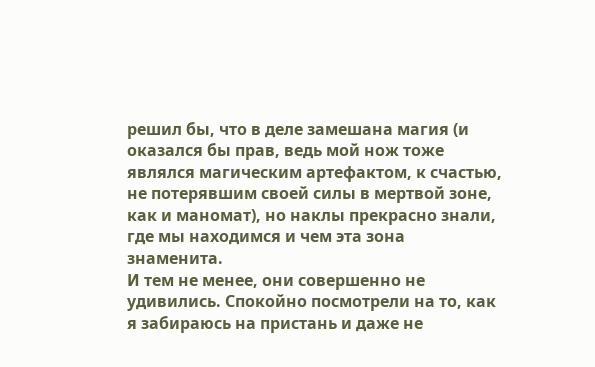решил бы, что в деле замешана магия (и оказался бы прав, ведь мой нож тоже являлся магическим артефактом, к счастью, не потерявшим своей силы в мертвой зоне, как и маномат), но наклы прекрасно знали, где мы находимся и чем эта зона знаменита.
И тем не менее, они совершенно не удивились. Спокойно посмотрели на то, как я забираюсь на пристань и даже не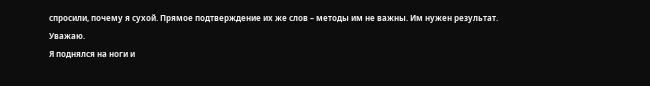спросили, почему я сухой. Прямое подтверждение их же слов – методы им не важны. Им нужен результат.
Уважаю.
Я поднялся на ноги и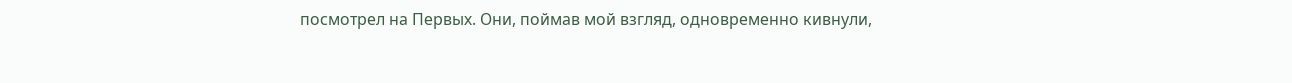посмотрел на Первых. Они, поймав мой взгляд, одновременно кивнули,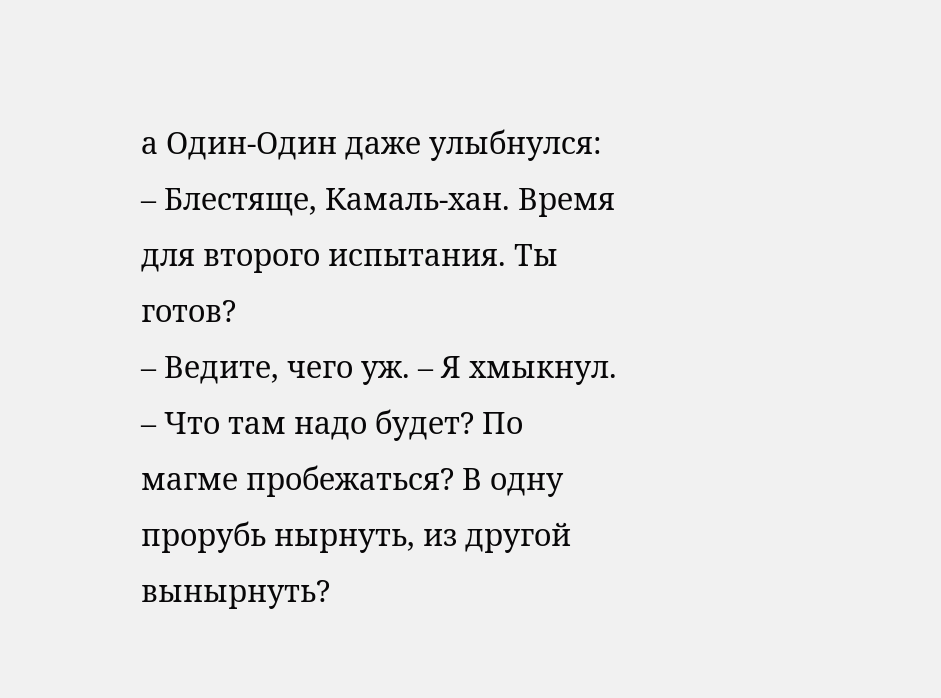а Один-Один даже улыбнулся:
– Блестяще, Камаль-хан. Время для второго испытания. Ты готов?
– Ведите, чего уж. – Я хмыкнул. – Что там надо будет? По магме пробежаться? В одну прорубь нырнуть, из другой вынырнуть?